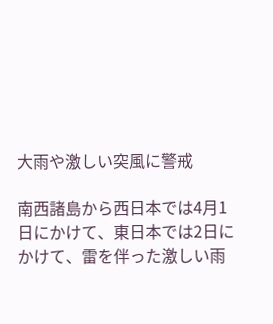大雨や激しい突風に警戒

南西諸島から西日本では4月1日にかけて、東日本では2日にかけて、雷を伴った激しい雨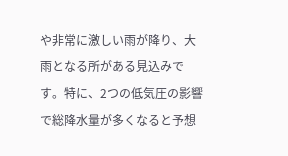や非常に激しい雨が降り、大雨となる所がある見込みです。特に、2つの低気圧の影響で総降水量が多くなると予想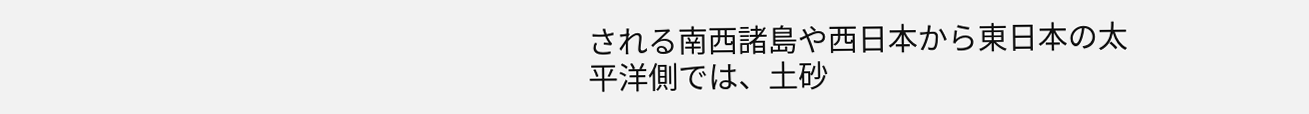される南西諸島や西日本から東日本の太平洋側では、土砂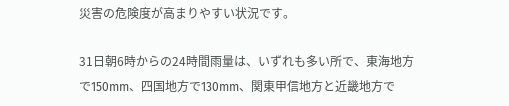災害の危険度が高まりやすい状況です。

31日朝6時からの24時間雨量は、いずれも多い所で、東海地方で150mm、四国地方で130mm、関東甲信地方と近畿地方で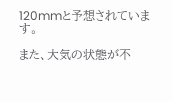120mmと予想されています。

また、大気の状態が不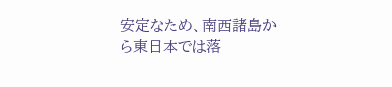安定なため、南西諸島から東日本では落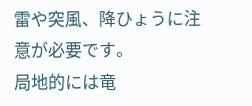雷や突風、降ひょうに注意が必要です。
局地的には竜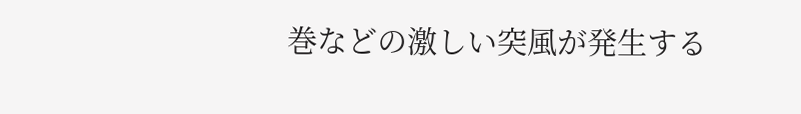巻などの激しい突風が発生する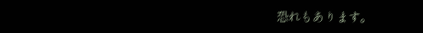恐れもあります。